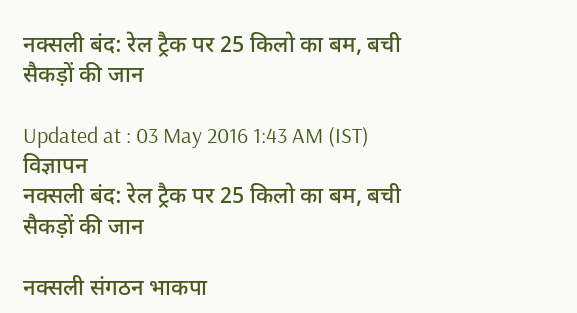नक्सली बंद: रेल ट्रैक पर 25 किलो का बम, बची सैकड़ों की जान

Updated at : 03 May 2016 1:43 AM (IST)
विज्ञापन
नक्सली बंद: रेल ट्रैक पर 25 किलो का बम, बची सैकड़ों की जान

नक्सली संगठन भाकपा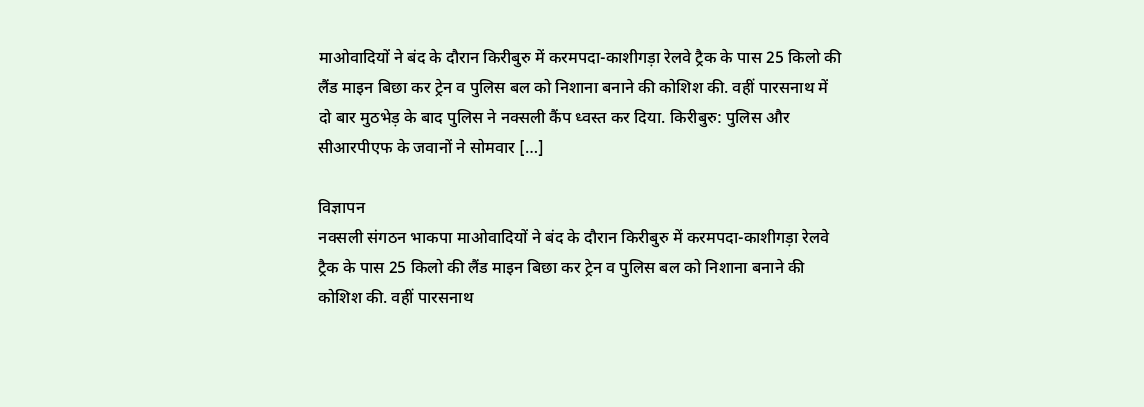माओवादियों ने बंद के दौरान किरीबुरु में करमपदा-काशीगड़ा रेलवे ट्रैक के पास 25 किलो की लैंड माइन बिछा कर ट्रेन व पुलिस बल को निशाना बनाने की कोशिश की. वहीं पारसनाथ में दो बार मुठभेड़ के बाद पुलिस ने नक्सली कैंप ध्वस्त कर दिया. किरीबुरु: पुलिस और सीआरपीएफ के जवानों ने सोमवार […]

विज्ञापन
नक्सली संगठन भाकपा माओवादियों ने बंद के दौरान किरीबुरु में करमपदा-काशीगड़ा रेलवे ट्रैक के पास 25 किलो की लैंड माइन बिछा कर ट्रेन व पुलिस बल को निशाना बनाने की कोशिश की. वहीं पारसनाथ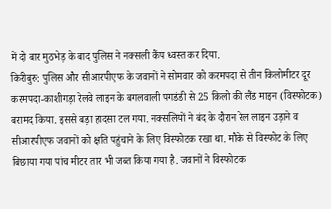में दो बार मुठभेड़ के बाद पुलिस ने नक्सली कैंप ध्वस्त कर दिया.
किरीबुरु: पुलिस और सीआरपीएफ के जवानों ने सोमवार को करमपदा से तीन किलोमीटर दूर करमपदा-काशीगड़ा रेलवे लाइन के बगलवाली पगडंडी से 25 किलो की लैंड माइन (विस्फोटक) बरामद किया. इससे बड़ा हादसा टल गया. नक्सलियों ने बंद के दौरान रेल लाइन उड़ाने व सीआरपीएफ जवानों को क्षति पहुंचाने के लिए विस्फोटक रखा था. मौके से विस्फोट के लिए बिछाया गया पांच मीटर तार भी जब्त किया गया है. जवानों ने विस्फोटक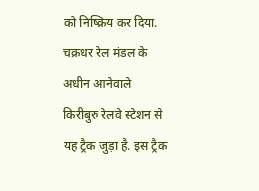को निष्क्रिय कर दिया.
चक्रधर रेल मंडल के अधीन आनेवाले किरीबुरु रेलवे स्टेशन से यह ट्रैक जुड़ा है. इस ट्रैक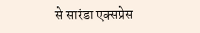से सारंडा एक्सप्रेस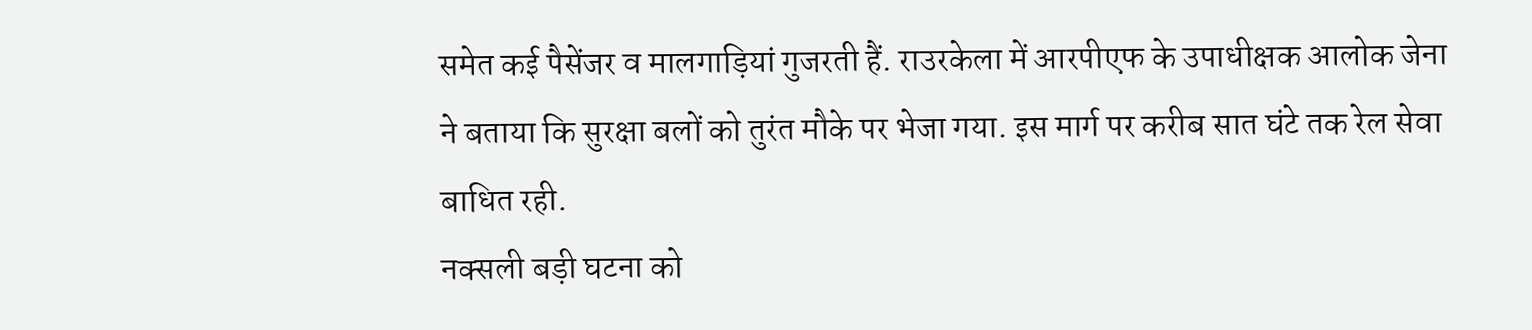समेत कई पैसेंजर व मालगाड़ियां गुजरती हैं. राउरकेला में आरपीएफ के उपाधीक्षक आलोक जेना ने बताया कि सुरक्षा बलों को तुरंत मौके पर भेजा गया. इस मार्ग पर करीब सात घंटे तक रेल सेवा बाधित रही.
नक्सली बड़ी घटना को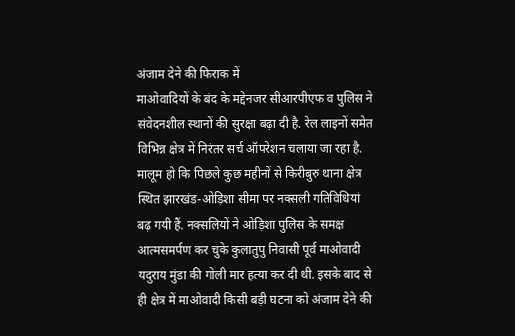अंजाम देने की फिराक में
माओवादियों के बंद के मद्देनजर सीआरपीएफ व पुलिस ने संवेदनशील स्थानों की सुरक्षा बढ़ा दी है. रेल लाइनों समेत विभिन्न क्षेत्र में निरंतर सर्च ऑपरेशन चलाया जा रहा है. मालूम हो कि पिछले कुछ महीनों से किरीबुरु थाना क्षेत्र स्थित झारखंड-ओड़िशा सीमा पर नक्सली गतिविधियां बढ़ गयी हैं. नक्सलियों ने ओड़िशा पुलिस के समक्ष आत्मसमर्पण कर चुके कुलातुपु निवासी पूर्व माओवादी यदुराय मुंडा की गोली मार हत्या कर दी थी. इसके बाद से ही क्षेत्र में माओवादी किसी बड़ी घटना को अंजाम देने की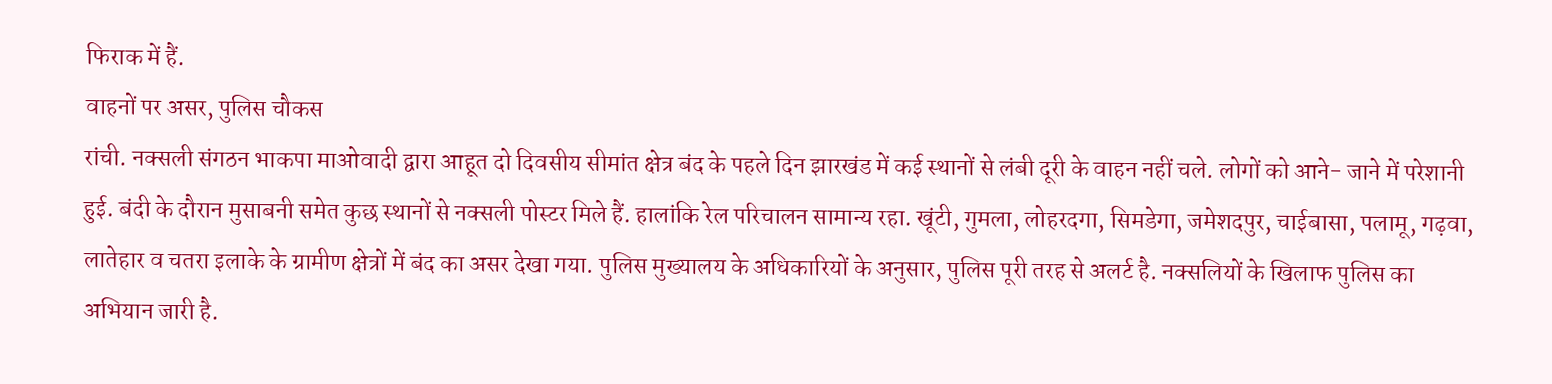फिराक में हैं.
वाहनों पर असर, पुलिस चौकस
रांची. नक्सली संगठन भाकपा माओवादी द्वारा आहूत दो दिवसीय सीमांत क्षेत्र बंद के पहले दिन झारखंड में कई स्थानों से लंबी दूरी के वाहन नहीं चले. लोगों को आने- जाने में परेशानी हुई. बंदी के दौरान मुसाबनी समेत कुछ स्थानों से नक्सली पोस्टर मिले हैं. हालांकि रेल परिचालन सामान्य रहा. खूंटी, गुमला, लोहरदगा, सिमडेगा, जमेशदपुर, चाईबासा, पलामू, गढ़वा, लातेहार व चतरा इलाके के ग्रामीण क्षेत्रों में बंद का असर देखा गया. पुलिस मुख्यालय के अधिकारियों के अनुसार, पुलिस पूरी तरह से अलर्ट है. नक्सलियों के खिलाफ पुलिस का अभियान जारी है.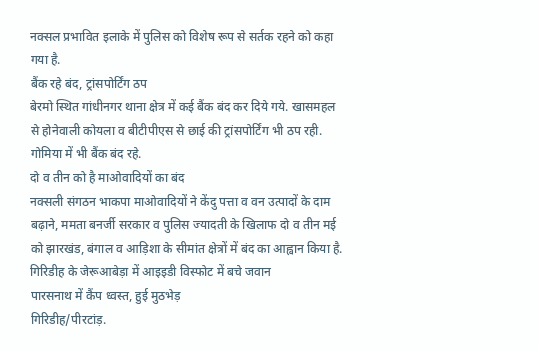नक्सल प्रभावित इलाके में पुलिस को विशेष रूप से सर्तक रहने को कहा गया है.
बैंक रहे बंद, ट्रांसपोर्टिंग ठप
बेरमो स्थित गांधीनगर थाना क्षेत्र में कई बैंक बंद कर दिये गये. खासमहल से होनेवाली कोयला व बीटीपीएस से छाई की ट्रांसपोर्टिंग भी ठप रही. गोमिया में भी बैंक बंद रहे.
दो व तीन को है माओवादियों का बंद
नक्सली संगठन भाकपा माओवादियों ने केंदु पत्ता व वन उत्पादों के दाम बढ़ाने, ममता बनर्जी सरकार व पुलिस ज्यादती के खिलाफ दो व तीन मई को झारखंड, बंगाल व आड़िशा के सीमांत क्षेत्रों में बंद का आह्वान किया है.
गिरिडीह के जेरूआबेड़ा में आइइडी विस्फोट में बचे जवान
पारसनाथ में कैंप ध्वस्त, हुई मुठभेड़
गिरिडीह/पीरटांड़.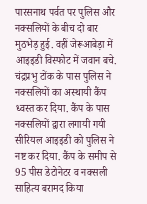पारसनाथ पर्वत पर पुलिस और नक्सलियों के बीच दो बार मुठभेड़ हुई. वहीं जेरूआबेड़ा में आइइडी विस्फोट में जवान बचे. चंद्रप्रभु टोंक के पास पुलिस ने नक्सलियों का अस्थायी कैंप ध्वस्त कर दिया. कैंप के पास नक्सलियों द्वारा लगायी गयी सीरियल आइइडी को पुलिस ने नष्ट कर दिया. कैंप के समीप से 95 पीस डेटोनेटर व नक्सली साहित्य बरामद किया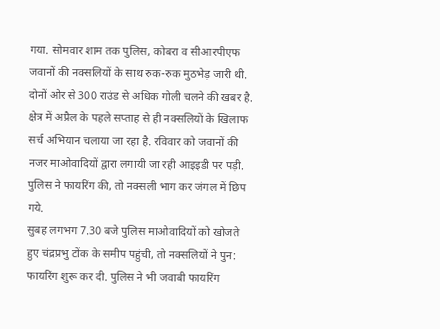गया. सोमवार शाम तक पुलिस, कोबरा व सीआरपीएफ जवानों की नक्सलियों के साथ रुक-रुक मुठभेड़ जारी थी. दोनों ओर से 300 राउंड से अधिक गोली चलने की खबर है. क्षेत्र में अप्रैल के पहले सप्ताह से ही नक्सलियों के खिलाफ सर्च अभियान चलाया जा रहा है. रविवार को जवानों की नजर माओवादियों द्वारा लगायी जा रही आइइडी पर पड़ी. पुलिस ने फायरिंग की, तो नक्सली भाग कर जंगल में छिप गये.
सुबह लगभग 7.30 बजे पुलिस माओवादियों को खोजते हुए चंद्रप्रभु टोंक के समीप पहुंची, तो नक्सलियों ने पुन: फायरिंग शुरू कर दी. पुलिस ने भी जवाबी फायरिंग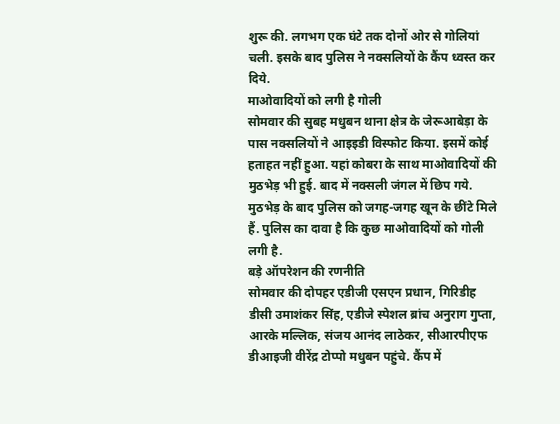शुरू की. लगभग एक घंटे तक दोनों ओर से गोलियां चली. इसके बाद पुलिस ने नक्सलियों के कैंप ध्वस्त कर दिये.
माओवादियों को लगी है गोली
सोमवार की सुबह मधुबन थाना क्षेत्र के जेरूआबेड़ा के पास नक्सलियों ने आइइडी विस्फोट किया. इसमें कोई हताहत नहीं हुआ. यहां कोबरा के साथ माओवादियों की मुठभेड़ भी हुई. बाद में नक्सली जंगल में छिप गये. मुठभेड़ के बाद पुलिस को जगह-जगह खून के छींटे मिले हैं. पुलिस का दावा है कि कुछ माओवादियों को गोली लगी है.
बड़े ऑपरेशन की रणनीति
सोमवार की दोपहर एडीजी एसएन प्रधान, गिरिडीह डीसी उमाशंकर सिंह, एडीजे स्पेशल ब्रांच अनुराग गुप्ता, आरके मल्लिक, संजय आनंद लाठेकर, सीआरपीएफ डीआइजी वीरेंद्र टोप्पो मधुबन पहुंचे. कैंप में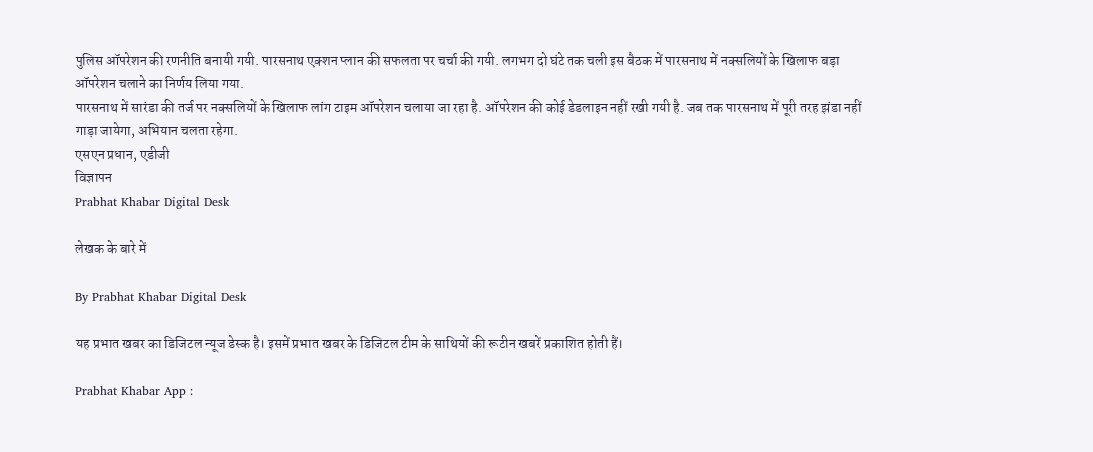पुलिस ऑपरेशन की रणनीति बनायी गयी. पारसनाथ एक्शन प्लान की सफलता पर चर्चा की गयी. लगभग दो घंटे तक चली इस बैठक में पारसनाथ में नक्सलियों के खिलाफ बड़ा ऑपरेशन चलाने का निर्णय लिया गया.
पारसनाथ में सारंडा की तर्ज पर नक्सलियों के खिलाफ लांग टाइम ऑपरेशन चलाया जा रहा है. ऑपरेशन की कोई डेडलाइन नहीं रखी गयी है. जब तक पारसनाथ में पूरी तरह झंडा नहीं गाड़ा जायेगा, अभियान चलता रहेगा.
एसएन प्रधान, एडीजी
विज्ञापन
Prabhat Khabar Digital Desk

लेखक के बारे में

By Prabhat Khabar Digital Desk

यह प्रभात खबर का डिजिटल न्यूज डेस्क है। इसमें प्रभात खबर के डिजिटल टीम के साथियों की रूटीन खबरें प्रकाशित होती हैं।

Prabhat Khabar App :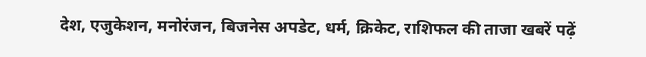देश, एजुकेशन, मनोरंजन, बिजनेस अपडेट, धर्म, क्रिकेट, राशिफल की ताजा खबरें पढ़ें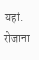यहां. रोजाना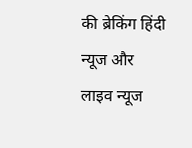की ब्रेकिंग हिंदी न्यूज और लाइव न्यूज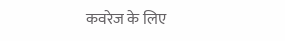कवरेज के लिए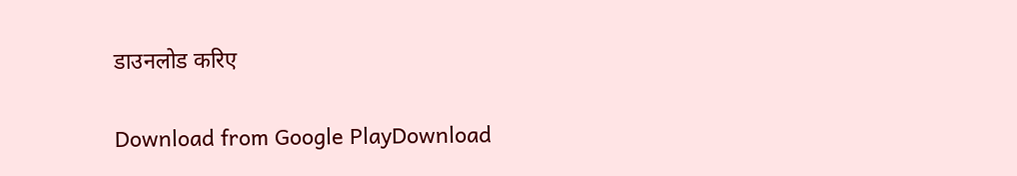डाउनलोड करिए

Download from Google PlayDownload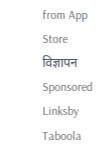from App Store
विज्ञापन
Sponsored Linksby Taboola